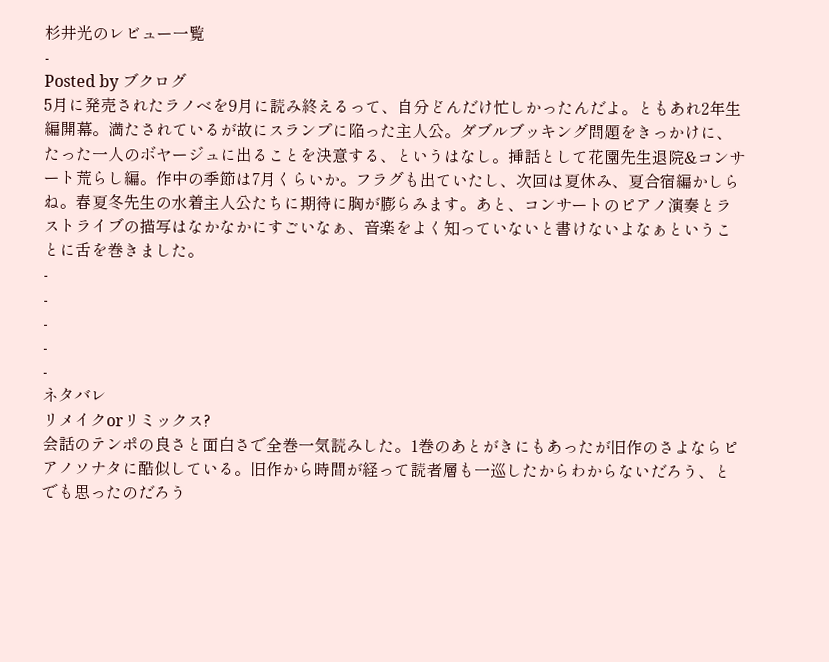杉井光のレビュー一覧
-
Posted by ブクログ
5月に発売されたラノベを9月に読み終えるって、自分どんだけ忙しかったんだよ。ともあれ2年生編開幕。満たされているが故にスランプに陥った主人公。ダブルブッキング問題をきっかけに、たった一人のボヤージュに出ることを決意する、というはなし。挿話として花園先生退院&コンサート荒らし編。作中の季節は7月くらいか。フラグも出ていたし、次回は夏休み、夏合宿編かしらね。春夏冬先生の水着主人公たちに期待に胸が膨らみます。あと、コンサートのピアノ演奏とラストライブの描写はなかなかにすごいなぁ、音楽をよく知っていないと書けないよなぁということに舌を巻きました。
-
-
-
-
-
ネタバレ
リメイクorリミックス?
会話のテンポの良さと面白さで全巻一気読みした。1巻のあとがきにもあったが旧作のさよならピアノソナタに酷似している。旧作から時間が経って読者層も一巡したからわからないだろう、とでも思ったのだろう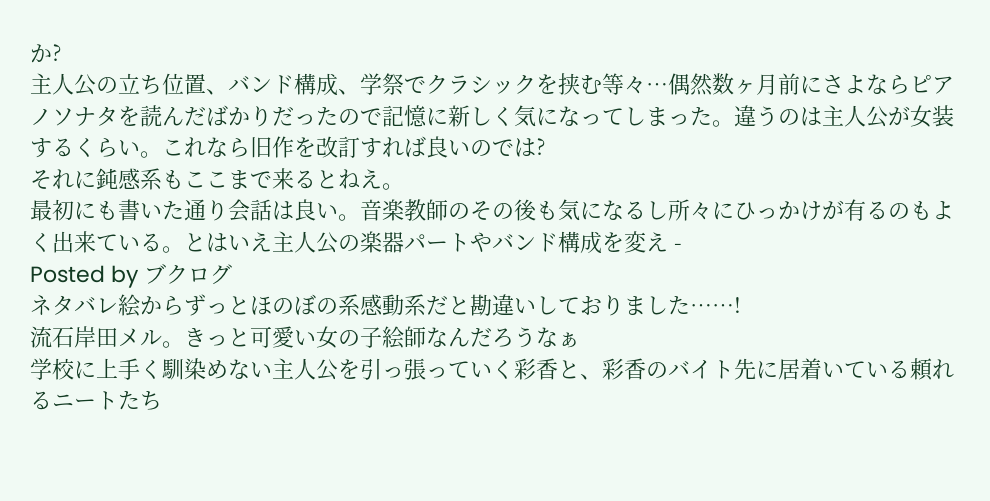か?
主人公の立ち位置、バンド構成、学祭でクラシックを挟む等々…偶然数ヶ月前にさよならピアノソナタを読んだばかりだったので記憶に新しく気になってしまった。違うのは主人公が女装するくらい。これなら旧作を改訂すれば良いのでは?
それに鈍感系もここまで来るとねえ。
最初にも書いた通り会話は良い。音楽教師のその後も気になるし所々にひっかけが有るのもよく出来ている。とはいえ主人公の楽器パートやバンド構成を変え -
Posted by ブクログ
ネタバレ絵からずっとほのぼの系感動系だと勘違いしておりました……!
流石岸田メル。きっと可愛い女の子絵師なんだろうなぁ
学校に上手く馴染めない主人公を引っ張っていく彩香と、彩香のバイト先に居着いている頼れるニートたち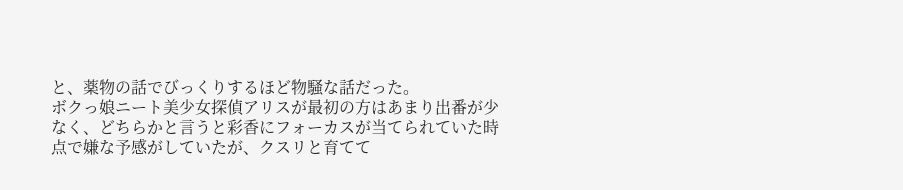と、薬物の話でびっくりするほど物騒な話だった。
ボクっ娘ニート美少女探偵アリスが最初の方はあまり出番が少なく、どちらかと言うと彩香にフォーカスが当てられていた時点で嫌な予感がしていたが、クスリと育てて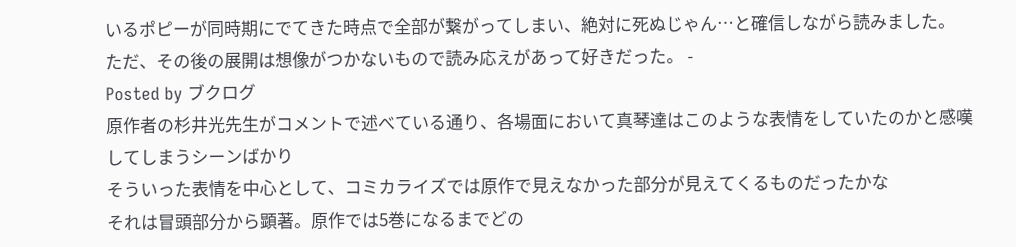いるポピーが同時期にでてきた時点で全部が繋がってしまい、絶対に死ぬじゃん…と確信しながら読みました。
ただ、その後の展開は想像がつかないもので読み応えがあって好きだった。 -
Posted by ブクログ
原作者の杉井光先生がコメントで述べている通り、各場面において真琴達はこのような表情をしていたのかと感嘆してしまうシーンばかり
そういった表情を中心として、コミカライズでは原作で見えなかった部分が見えてくるものだったかな
それは冒頭部分から顕著。原作では5巻になるまでどの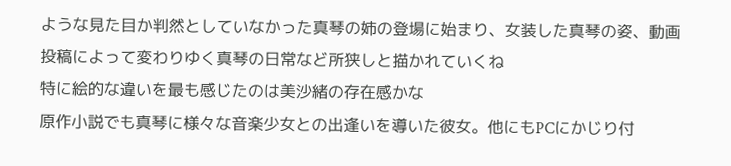ような見た目か判然としていなかった真琴の姉の登場に始まり、女装した真琴の姿、動画投稿によって変わりゆく真琴の日常など所狭しと描かれていくね
特に絵的な違いを最も感じたのは美沙緒の存在感かな
原作小説でも真琴に様々な音楽少女との出逢いを導いた彼女。他にもPCにかじり付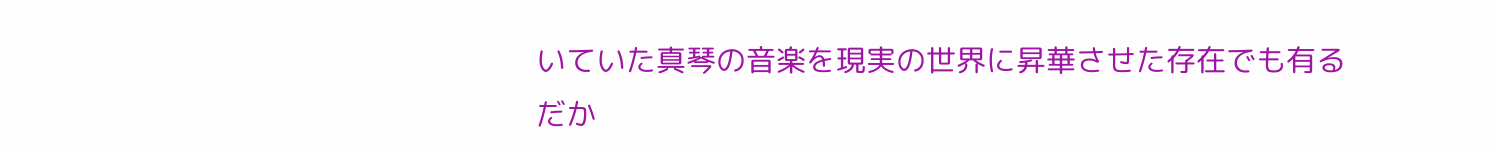いていた真琴の音楽を現実の世界に昇華させた存在でも有る
だか